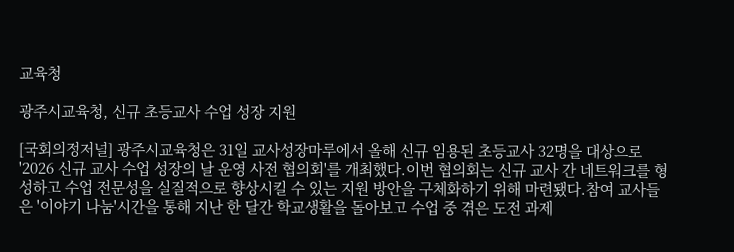교육청

광주시교육청, 신규 초등교사 수업 성장 지원

[국회의정저널] 광주시교육청은 31일 교사성장마루에서 올해 신규 임용된 초등교사 32명을 대상으로 '2026 신규 교사 수업 성장의 날 운영 사전 협의회'를 개최했다.이번 협의회는 신규 교사 간 네트워크를 형성하고 수업 전문성을 실질적으로 향상시킬 수 있는 지원 방안을 구체화하기 위해 마련됐다.참여 교사들은 '이야기 나눔'시간을 통해 지난 한 달간 학교생활을 돌아보고 수업 중 겪은 도전 과제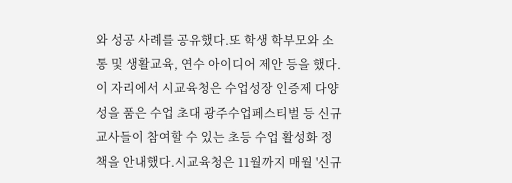와 성공 사례를 공유했다.또 학생 학부모와 소통 및 생활교육, 연수 아이디어 제안 등을 했다.이 자리에서 시교육청은 수업성장 인증제 다양성을 품은 수업 초대 광주수업페스티벌 등 신규 교사들이 참여할 수 있는 초등 수업 활성화 정책을 안내했다.시교육청은 11월까지 매월 '신규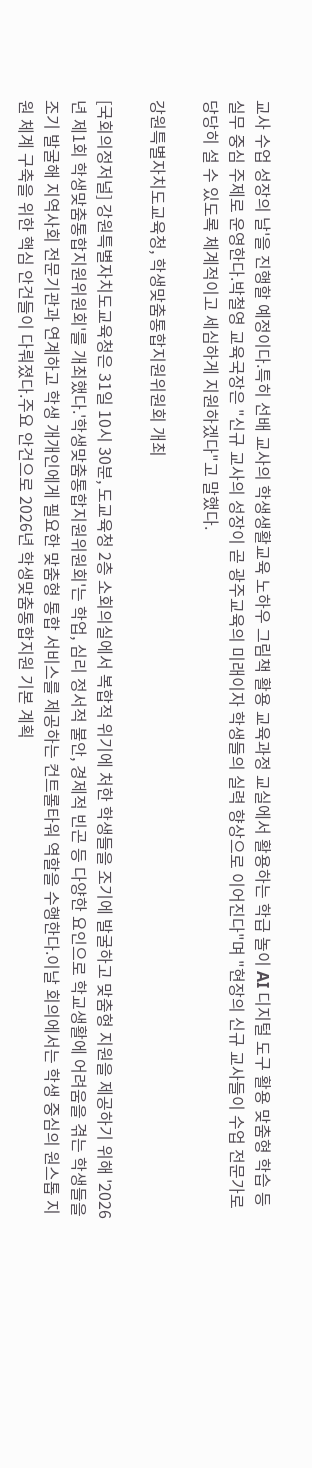교사 수업 성장의 날'을 진행할 예정이다.특히 선배 교사의 학생생활교육 노하우 그림책 활용 교육과정 교실에서 활용하는 학급 놀이 AI 디지털 도구 활용 맞춤형 학습 등 실무 중심 주제로 운영한다.박철영 교육국장은 "신규 교사의 성장이 곧 광주교육의 미래이자 학생들의 실력 향상으로 이어진다"며 "현장의 신규 교사들이 수업 전문가로 당당히 설 수 있도록 체계적이고 세심하게 지원하겠다"고 말했다.

강원특별자치도교육청, 학생맞춤통합지원위원회 개최

[국회의정저널] 강원특별자치도교육청은 31일 10시 30분, 도교육청 2층 소회의실에서 복합적 위기에 처한 학생들을 조기에 발굴하고 맞춤형 지원을 제공하기 위해 '2026년 제1회 학생맞춤통합지원위원회'를 개최했다.'학생맞춤통합지원위원회'는 학업, 심리 정서적 불안, 경제적 빈곤 등 다양한 요인으로 학교생활에 어려움을 겪는 학생들을 조기 발굴해 지역사회 전문기관과 연계하고 학생 개개인에게 필요한 맞춤형 통합 서비스를 제공하는 컨트롤타워 역할을 수행한다.이날 회의에서는 학생 중심의 원스톱 지원 체계 구축을 위한 핵심 안건들이 다뤄졌다.주요 안건으로 2026년 학생맞춤통합지원 기본 계획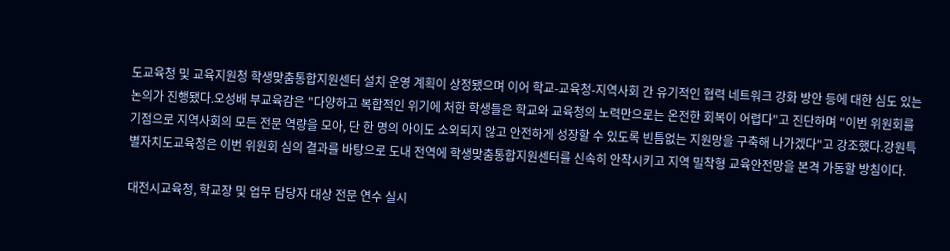도교육청 및 교육지원청 학생맞춤통합지원센터 설치 운영 계획이 상정됐으며 이어 학교-교육청-지역사회 간 유기적인 협력 네트워크 강화 방안 등에 대한 심도 있는 논의가 진행됐다.오성배 부교육감은 "다양하고 복합적인 위기에 처한 학생들은 학교와 교육청의 노력만으로는 온전한 회복이 어렵다"고 진단하며 "이번 위원회를 기점으로 지역사회의 모든 전문 역량을 모아, 단 한 명의 아이도 소외되지 않고 안전하게 성장할 수 있도록 빈틈없는 지원망을 구축해 나가겠다"고 강조했다.강원특별자치도교육청은 이번 위원회 심의 결과를 바탕으로 도내 전역에 학생맞춤통합지원센터를 신속히 안착시키고 지역 밀착형 교육안전망을 본격 가동할 방침이다.

대전시교육청, 학교장 및 업무 담당자 대상 전문 연수 실시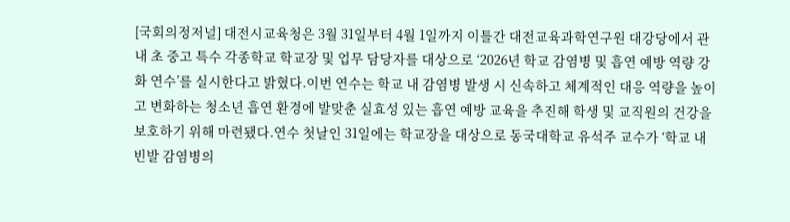[국회의정저널] 대전시교육청은 3월 31일부터 4월 1일까지 이틀간 대전교육과학연구원 대강당에서 관내 초 중고 특수 각종학교 학교장 및 업무 담당자를 대상으로 ‘2026년 학교 감염병 및 흡연 예방 역량 강화 연수’를 실시한다고 밝혔다.이번 연수는 학교 내 감염병 발생 시 신속하고 체계적인 대응 역량을 높이고 변화하는 청소년 흡연 환경에 발맞춘 실효성 있는 흡연 예방 교육을 추진해 학생 및 교직원의 건강을 보호하기 위해 마련됐다.연수 첫날인 31일에는 학교장을 대상으로 동국대학교 유석주 교수가 ‘학교 내 빈발 감염병의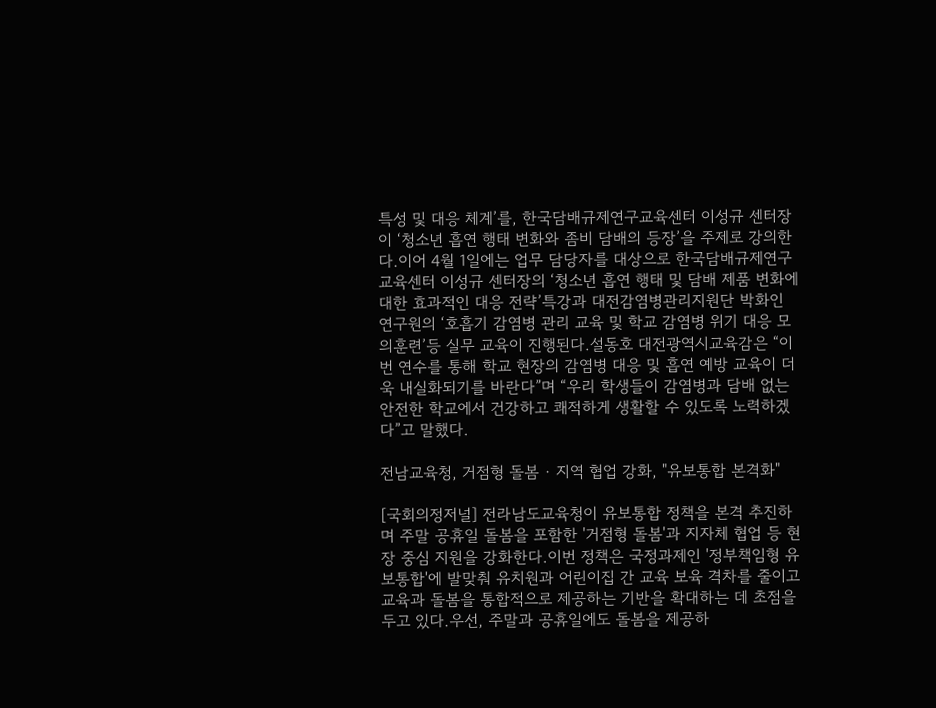특성 및 대응 체계’를, 한국담배규제연구교육센터 이성규 센터장이 ‘청소년 흡연 행태 변화와 좀비 담배의 등장’을 주제로 강의한다.이어 4월 1일에는 업무 담당자를 대상으로 한국담배규제연구교육센터 이성규 센터장의 ‘청소년 흡연 행태 및 담배 제품 변화에 대한 효과적인 대응 전략’특강과 대전감염병관리지원단 박화인 연구원의 ‘호흡기 감염병 관리 교육 및 학교 감염병 위기 대응 모의훈련’등 실무 교육이 진행된다.설동호 대전광역시교육감은 “이번 연수를 통해 학교 현장의 감염병 대응 및 흡연 예방 교육이 더욱 내실화되기를 바란다”며 “우리 학생들이 감염병과 담배 없는 안전한 학교에서 건강하고 쾌적하게 생활할 수 있도록 노력하겠다”고 말했다.

전남교육청, 거점형 돌봄 · 지역 협업 강화, "유보통합 본격화"

[국회의정저널] 전라남도교육청이 유보통합 정책을 본격 추진하며 주말 공휴일 돌봄을 포함한 '거점형 돌봄'과 지자체 협업 등 현장 중심 지원을 강화한다.이번 정책은 국정과제인 '정부책임형 유보통합'에 발맞춰 유치원과 어린이집 간 교육 보육 격차를 줄이고 교육과 돌봄을 통합적으로 제공하는 기반을 확대하는 데 초점을 두고 있다.우선, 주말과 공휴일에도 돌봄을 제공하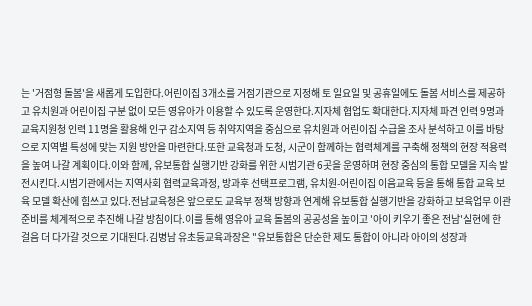는 '거점형 돌봄'을 새롭게 도입한다.어린이집 3개소를 거점기관으로 지정해 토 일요일 및 공휴일에도 돌봄 서비스를 제공하고 유치원과 어린이집 구분 없이 모든 영유아가 이용할 수 있도록 운영한다.지자체 협업도 확대한다.지자체 파견 인력 9명과 교육지원청 인력 11명을 활용해 인구 감소지역 등 취약지역을 중심으로 유치원과 어린이집 수급을 조사 분석하고 이를 바탕으로 지역별 특성에 맞는 지원 방안을 마련한다.또한 교육청과 도청, 시군이 함께하는 협력체계를 구축해 정책의 현장 적용력을 높여 나갈 계획이다.이와 함께, 유보통합 실행기반 강화를 위한 시범기관 6곳을 운영하며 현장 중심의 통합 모델을 지속 발전시킨다.시범기관에서는 지역사회 협력교육과정, 방과후 선택프로그램, 유치원-어린이집 이음교육 등을 통해 통합 교육 보육 모델 확산에 힘쓰고 있다.전남교육청은 앞으로도 교육부 정책 방향과 연계해 유보통합 실행기반을 강화하고 보육업무 이관 준비를 체계적으로 추진해 나갈 방침이다.이를 통해 영유아 교육 돌봄의 공공성을 높이고 '아이 키우기 좋은 전남'실현에 한 걸음 더 다가갈 것으로 기대된다.김병남 유초등교육과장은 "유보통합은 단순한 제도 통합이 아니라 아이의 성장과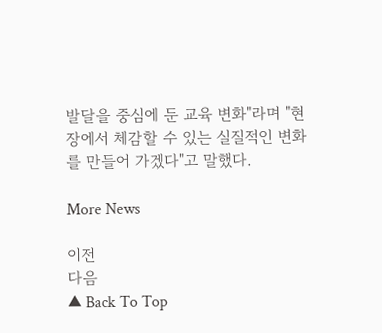발달을 중심에 둔 교육 변화"라며 "현장에서 체감할 수 있는 실질적인 변화를 만들어 가겠다"고 말했다.

More News

이전
다음
▲ Back To Top